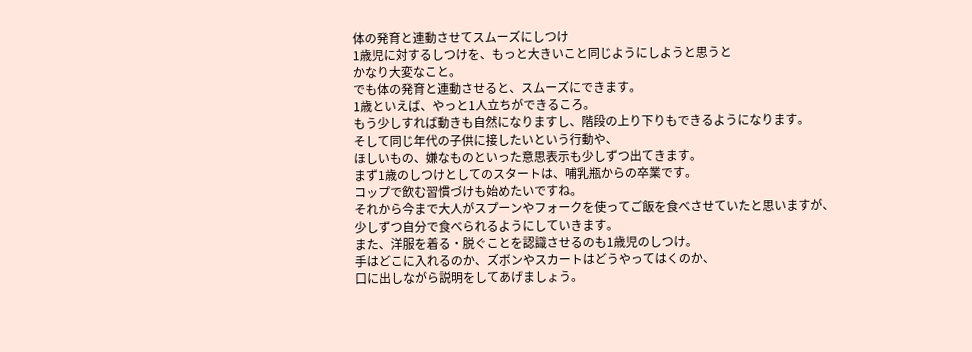体の発育と連動させてスムーズにしつけ
1歳児に対するしつけを、もっと大きいこと同じようにしようと思うと
かなり大変なこと。
でも体の発育と連動させると、スムーズにできます。
1歳といえば、やっと1人立ちができるころ。
もう少しすれば動きも自然になりますし、階段の上り下りもできるようになります。
そして同じ年代の子供に接したいという行動や、
ほしいもの、嫌なものといった意思表示も少しずつ出てきます。
まず1歳のしつけとしてのスタートは、哺乳瓶からの卒業です。
コップで飲む習慣づけも始めたいですね。
それから今まで大人がスプーンやフォークを使ってご飯を食べさせていたと思いますが、
少しずつ自分で食べられるようにしていきます。
また、洋服を着る・脱ぐことを認識させるのも1歳児のしつけ。
手はどこに入れるのか、ズボンやスカートはどうやってはくのか、
口に出しながら説明をしてあげましょう。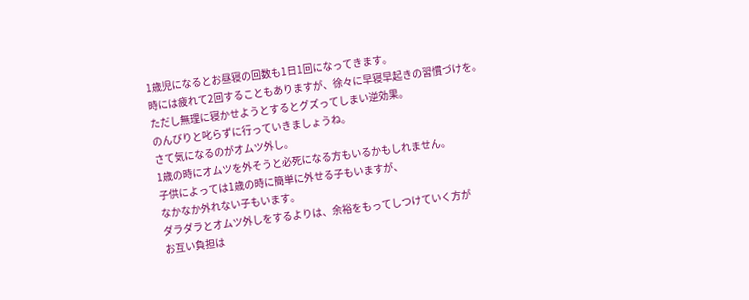1歳児になるとお昼寝の回数も1日1回になってきます。
時には疲れて2回することもありますが、徐々に早寝早起きの習慣づけを。
ただし無理に寝かせようとするとグズってしまい逆効果。
のんびりと叱らずに行っていきましょうね。
さて気になるのがオムツ外し。
1歳の時にオムツを外そうと必死になる方もいるかもしれません。
子供によっては1歳の時に簡単に外せる子もいますが、
なかなか外れない子もいます。
ダラダラとオムツ外しをするよりは、余裕をもってしつけていく方が
お互い負担は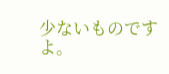少ないものですよ。